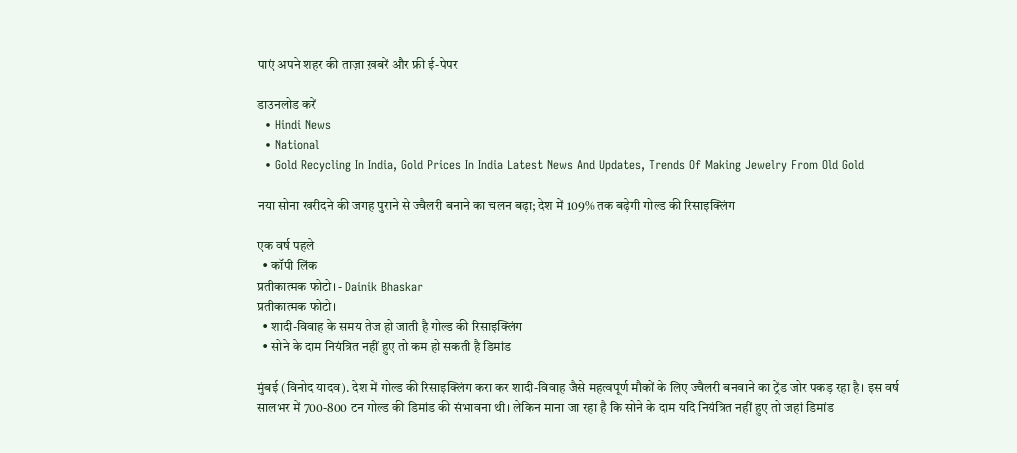पाएं अपने शहर की ताज़ा ख़बरें और फ्री ई-पेपर

डाउनलोड करें
  • Hindi News
  • National
  • Gold Recycling In India, Gold Prices In India Latest News And Updates, Trends Of Making Jewelry From Old Gold

नया सोना खरीदने की जगह पुराने से ज्वैलरी बनाने का चलन बढ़ा; देश में 109% तक बढ़ेगी गोल्ड की रिसाइक्लिंग

एक वर्ष पहले
  • कॉपी लिंक
प्रतीकात्मक फोटो। - Dainik Bhaskar
प्रतीकात्मक फोटो।
  • शादी-विवाह के समय तेज हो जाती है गोल्ड की रिसाइक्लिंग
  • सोने के दाम नियंत्रित नहीं हुए तो कम हो सकती है डिमांड

मुंबई (विनोद यादव). देश में गोल्ड की रिसाइक्लिंग करा कर शादी-विवाह जैसे महत्वपूर्ण मौकों के लिए ज्वैलरी बनवाने का ट्रेंड जोर पकड़ रहा है। इस वर्ष सालभर में 700-800 टन गोल्ड की डिमांड की संभावना थी। लेकिन माना जा रहा है कि सोने के दाम यदि नियंत्रित नहीं हुए तो जहां डिमांड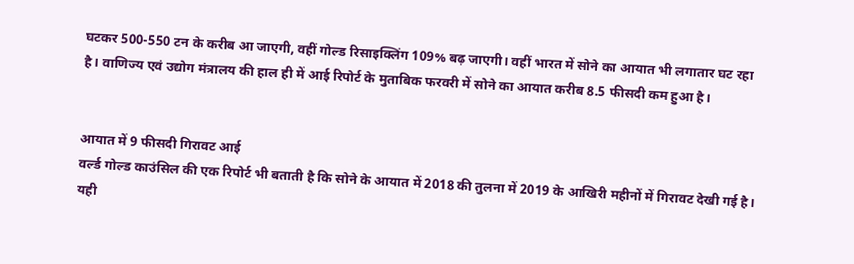घटकर 500-550 टन के करीब आ जाएगी, वहीं गोल्ड रिसाइक्लिंग 109% बढ़ जाएगी। वहीं भारत में सोने का आयात भी लगातार घट रहा है। वाणिज्य एवं उद्योग मंत्रालय की हाल ही में आई रिपोर्ट के मुताबिक फरवरी में सोने का आयात करीब 8.5 फीसदी कम हुआ है।


आयात में 9 फीसदी गिरावट आई
वर्ल्ड गोल्ड काउंसिल की एक रिपोर्ट भी बताती है कि सोने के आयात में 2018 की तुलना में 2019 के आखिरी महीनों में गिरावट देखी गई है। यही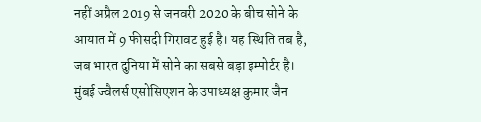नहीं अप्रैल 2019 से जनवरी 2020 के बीच सोने के आयात में 9 फीसदी गिरावट हुई है। यह स्थिति तब है, जब भारत दुनिया में सोने का सबसे बड़ा इम्पोर्टर है। मुंबई ज्वैलर्स एसोसिएशन के उपाध्यक्ष कुमार जैन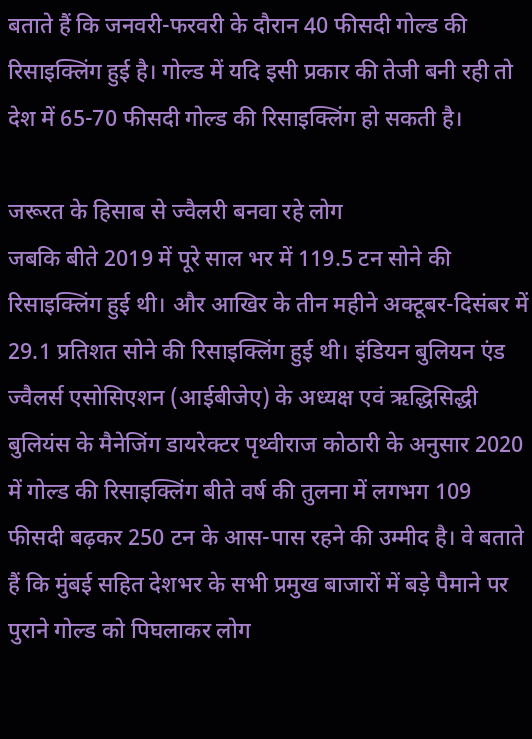बताते हैं कि जनवरी-फरवरी के दौरान 40 फीसदी गोल्ड की रिसाइक्लिंग हुई है। गोल्ड में यदि इसी प्रकार की तेजी बनी रही तो देश में 65-70 फीसदी गोल्ड की रिसाइक्लिंग हो सकती है।

जरूरत के हिसाब से ज्वैलरी बनवा रहे लोग
जबकि बीते 2019 में पूरे साल भर में 119.5 टन सोने की रिसाइक्लिंग हुई थी। और आखिर के तीन महीने अक्टूबर-दिसंबर में 29.1 प्रतिशत सोने की रिसाइक्लिंग हुई थी। इंडियन बुलियन एंड ज्वैलर्स एसोसिएशन (आईबीजेए) के अध्यक्ष एवं ऋद्धिसिद्धी बुलियंस के मैनेजिंग डायरेक्टर पृथ्वीराज कोठारी के अनुसार 2020 में गोल्ड की रिसाइक्लिंग बीते वर्ष की तुलना में लगभग 109 फीसदी बढ़कर 250 टन के आस-पास रहने की उम्मीद है। वे बताते हैं कि मुंबई सहित देशभर के सभी प्रमुख बाजारों में बड़े पैमाने पर पुराने गोल्ड को पिघलाकर लोग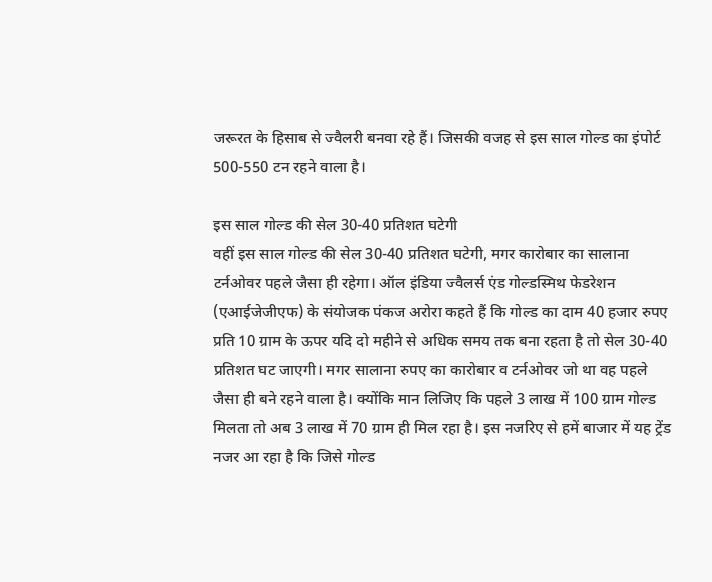जरूरत के हिसाब से ज्वैलरी बनवा रहे हैं। जिसकी वजह से इस साल गोल्ड का इंपोर्ट 500-550 टन रहने वाला है।

इस साल गोल्ड की सेल 30-40 प्रतिशत घटेगी
वहीं इस साल गोल्ड की सेल 30-40 प्रतिशत घटेगी, मगर कारोबार का सालाना टर्नओवर पहले जैसा ही रहेगा। ऑल इंडिया ज्वैलर्स एंड गोल्डस्मिथ फेडरेशन (एआईजेजीएफ) के संयोजक पंकज अरोरा कहते हैं कि गोल्ड का दाम 40 हजार रुपए प्रति 10 ग्राम के ऊपर यदि दो महीने से अधिक समय तक बना रहता है तो सेल 30-40 प्रतिशत घट जाएगी। मगर सालाना रुपए का कारोबार व टर्नओवर जो था वह पहले जैसा ही बने रहने वाला है। क्योंकि मान लिजिए कि पहले 3 लाख में 100 ग्राम गोल्ड मिलता तो अब 3 लाख में 70 ग्राम ही मिल रहा है। इस नजरिए से हमें बाजार में यह ट्रेंड नजर आ रहा है कि जिसे गोल्ड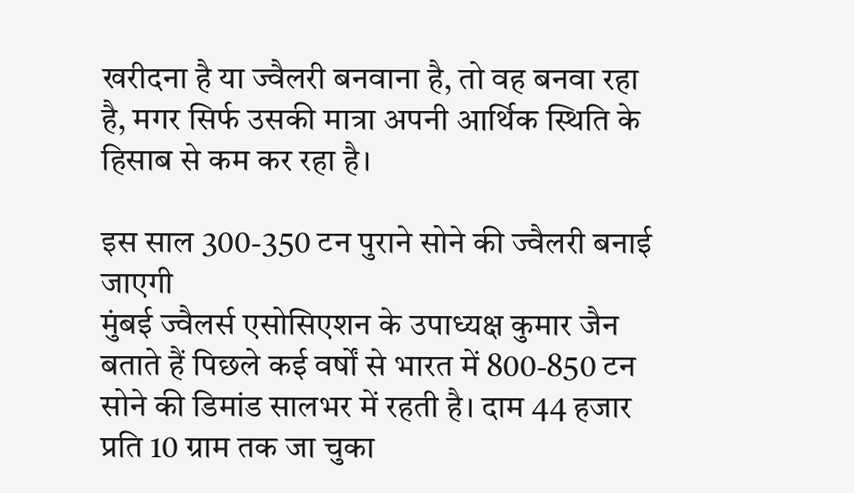खरीदना है या ज्वैलरी बनवाना है, तो वह बनवा रहा है, मगर सिर्फ उसकी मात्रा अपनी आर्थिक स्थिति के हिसाब से कम कर रहा है।

इस साल 300-350 टन पुराने सोने की ज्वैलरी बनाई जाएगी
मुंबई ज्वैलर्स एसोसिएशन के उपाध्यक्ष कुमार जैन बताते हैं पिछले कई वर्षों से भारत में 800-850 टन सोने की डिमांड सालभर में रहती है। दाम 44 हजार प्रति 10 ग्राम तक जा चुका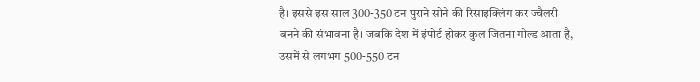है। इससे इस साल 300-350 टन पुराने सोने की रिसाइक्लिंग कर ज्वैलरी बनने की संभावना है। जबकि देश में इंपोर्ट होकर कुल जितना गोल्ड आता है, उसमें से लगभग 500-550 टन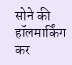सोने की हॉलमार्किंग कर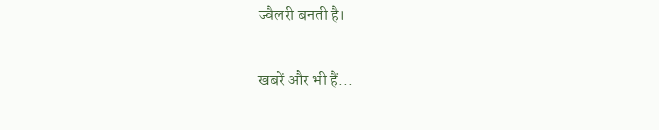ज्वैलरी बनती है।

खबरें और भी हैं...